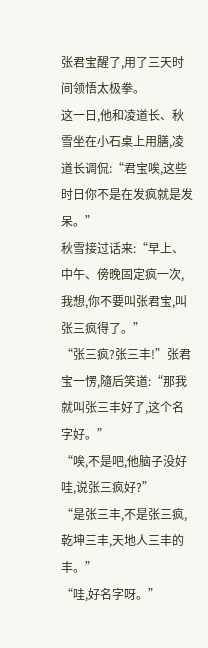张君宝醒了,用了三天时间领悟太极拳。
这一日,他和凌道长、秋雪坐在小石桌上用膳,凌道长调侃:“君宝唉,这些时日你不是在发疯就是发呆。”
秋雪接过话来:“早上、中午、傍晚固定疯一次,我想,你不要叫张君宝,叫张三疯得了。”
“张三疯?张三丰!”张君宝一愣,隨后笑道:“那我就叫张三丰好了,这个名字好。”
“唉,不是吧,他脑子没好哇,说张三疯好?”
“是张三丰,不是张三疯,乾坤三丰,天地人三丰的丰。”
“哇,好名字呀。”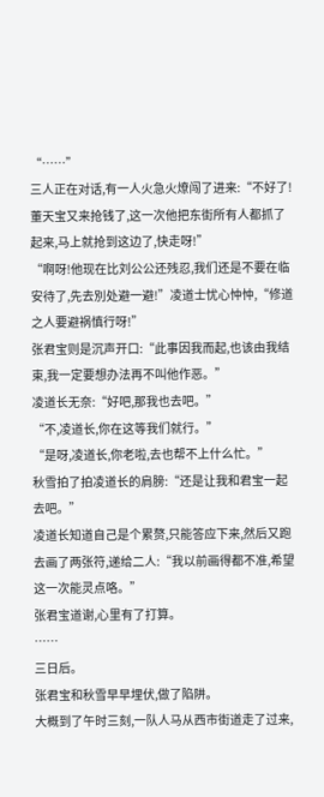“……”
三人正在对话,有一人火急火燎闯了进来:“不好了!董天宝又来抢钱了,这一次他把东街所有人都抓了起来,马上就抢到这边了,快走呀!”
“啊呀!他现在比刘公公还残忍,我们还是不要在临安待了,先去別处避一避!”凌道士忧心忡忡,“修道之人要避祸慎行呀!”
张君宝则是沉声开口:“此事因我而起,也该由我结束,我一定要想办法再不叫他作恶。”
凌道长无奈:“好吧,那我也去吧。”
“不,凌道长,你在这等我们就行。”
“是呀,凌道长,你老啦,去也帮不上什么忙。”
秋雪拍了拍凌道长的肩膀:“还是让我和君宝一起去吧。”
凌道长知道自己是个累赘,只能答应下来,然后又跑去画了两张符,递给二人:“我以前画得都不准,希望这一次能灵点咯。”
张君宝道谢,心里有了打算。
……
三日后。
张君宝和秋雪早早埋伏,做了陷阱。
大概到了午时三刻,一队人马从西市街道走了过来,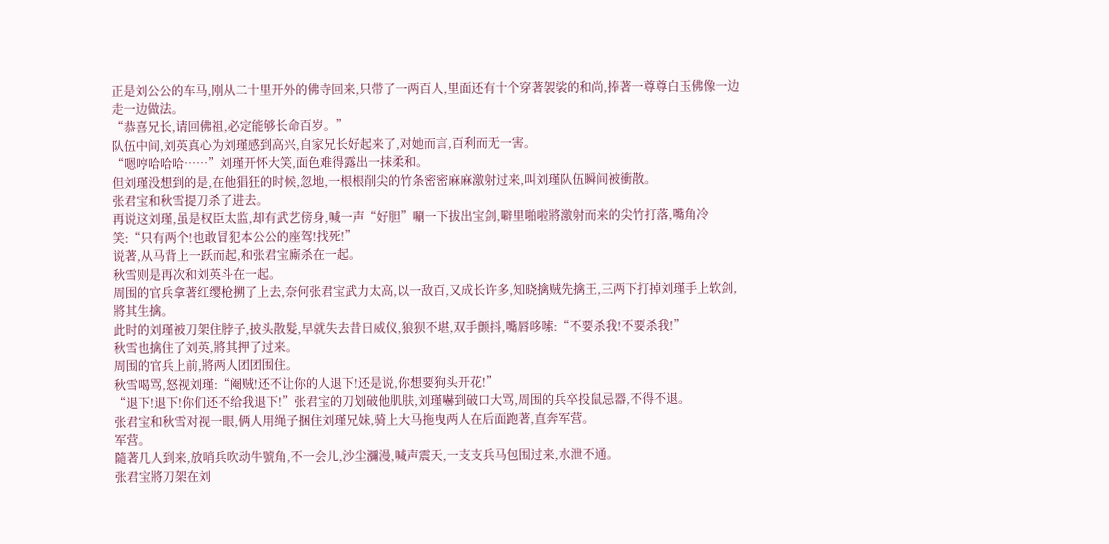正是刘公公的车马,刚从二十里开外的佛寺回来,只带了一两百人,里面还有十个穿著袈裟的和尚,捧著一尊尊白玉佛像一边走一边做法。
“恭喜兄长,请回佛祖,必定能够长命百岁。”
队伍中间,刘英真心为刘瑾感到高兴,自家兄长好起来了,对她而言,百利而无一害。
“嗯哼哈哈哈……”刘瑾开怀大笑,面色难得露出一抹柔和。
但刘瑾没想到的是,在他猖狂的时候,忽地,一根根削尖的竹条密密麻麻激射过来,叫刘瑾队伍瞬间被衝散。
张君宝和秋雪提刀杀了进去。
再说这刘瑾,虽是权臣太监,却有武艺傍身,喊一声“好胆”唰一下拔出宝剑,噼里啪啦將激射而来的尖竹打落,嘴角冷笑:“只有两个!也敢冒犯本公公的座驾!找死!”
说著,从马背上一跃而起,和张君宝廝杀在一起。
秋雪则是再次和刘英斗在一起。
周围的官兵拿著红缨枪搠了上去,奈何张君宝武力太高,以一敌百,又成长许多,知晓擒贼先擒王,三两下打掉刘瑾手上软剑,將其生擒。
此时的刘瑾被刀架住脖子,披头散髮,早就失去昔日威仪,狼狈不堪,双手颤抖,嘴唇哆嗦:“不要杀我!不要杀我!”
秋雪也擒住了刘英,將其押了过来。
周围的官兵上前,將两人团团围住。
秋雪喝骂,怒视刘瑾:“阉贼!还不让你的人退下!还是说,你想要狗头开花!”
“退下!退下!你们还不给我退下!”张君宝的刀划破他肌肤,刘瑾嚇到破口大骂,周围的兵卒投鼠忌器,不得不退。
张君宝和秋雪对视一眼,俩人用绳子捆住刘瑾兄妹,骑上大马拖曳两人在后面跑著,直奔军营。
军营。
隨著几人到来,放哨兵吹动牛號角,不一会儿,沙尘瀰漫,喊声震天,一支支兵马包围过来,水泄不通。
张君宝將刀架在刘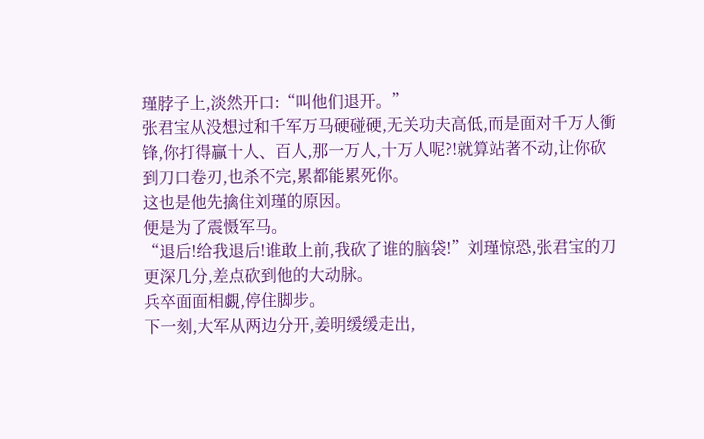瑾脖子上,淡然开口:“叫他们退开。”
张君宝从没想过和千军万马硬碰硬,无关功夫高低,而是面对千万人衝锋,你打得贏十人、百人,那一万人,十万人呢?!就算站著不动,让你砍到刀口卷刃,也杀不完,累都能累死你。
这也是他先擒住刘瑾的原因。
便是为了震慑军马。
“退后!给我退后!谁敢上前,我砍了谁的脑袋!”刘瑾惊恐,张君宝的刀更深几分,差点砍到他的大动脉。
兵卒面面相覷,停住脚步。
下一刻,大军从两边分开,姜明缓缓走出,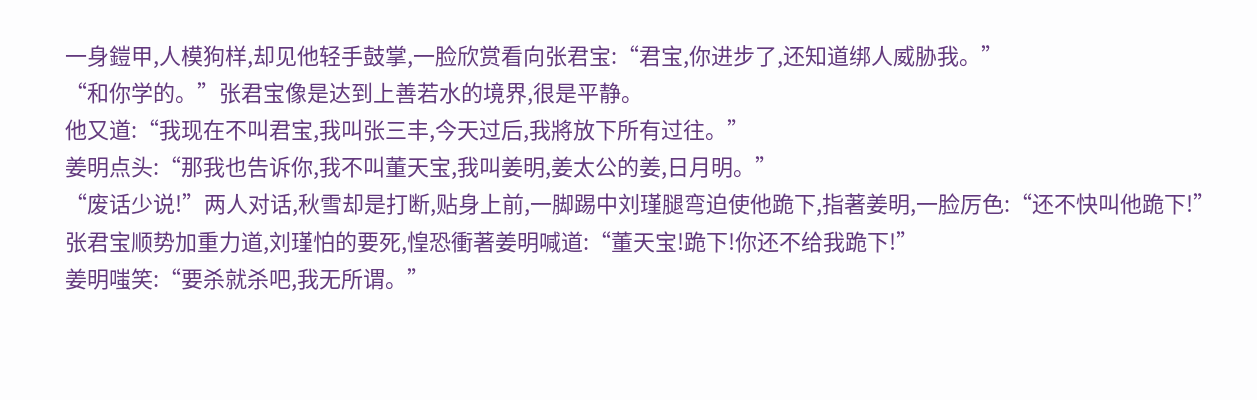一身鎧甲,人模狗样,却见他轻手鼓掌,一脸欣赏看向张君宝:“君宝,你进步了,还知道绑人威胁我。”
“和你学的。”张君宝像是达到上善若水的境界,很是平静。
他又道:“我现在不叫君宝,我叫张三丰,今天过后,我將放下所有过往。”
姜明点头:“那我也告诉你,我不叫董天宝,我叫姜明,姜太公的姜,日月明。”
“废话少说!”两人对话,秋雪却是打断,贴身上前,一脚踢中刘瑾腿弯迫使他跪下,指著姜明,一脸厉色:“还不快叫他跪下!”
张君宝顺势加重力道,刘瑾怕的要死,惶恐衝著姜明喊道:“董天宝!跪下!你还不给我跪下!”
姜明嗤笑:“要杀就杀吧,我无所谓。”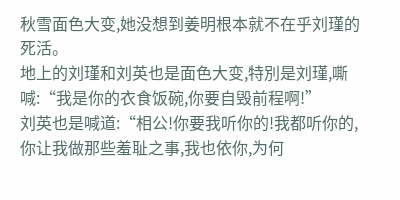秋雪面色大变,她没想到姜明根本就不在乎刘瑾的死活。
地上的刘瑾和刘英也是面色大变,特別是刘瑾,嘶喊:“我是你的衣食饭碗,你要自毁前程啊!”
刘英也是喊道:“相公!你要我听你的!我都听你的,你让我做那些羞耻之事,我也依你,为何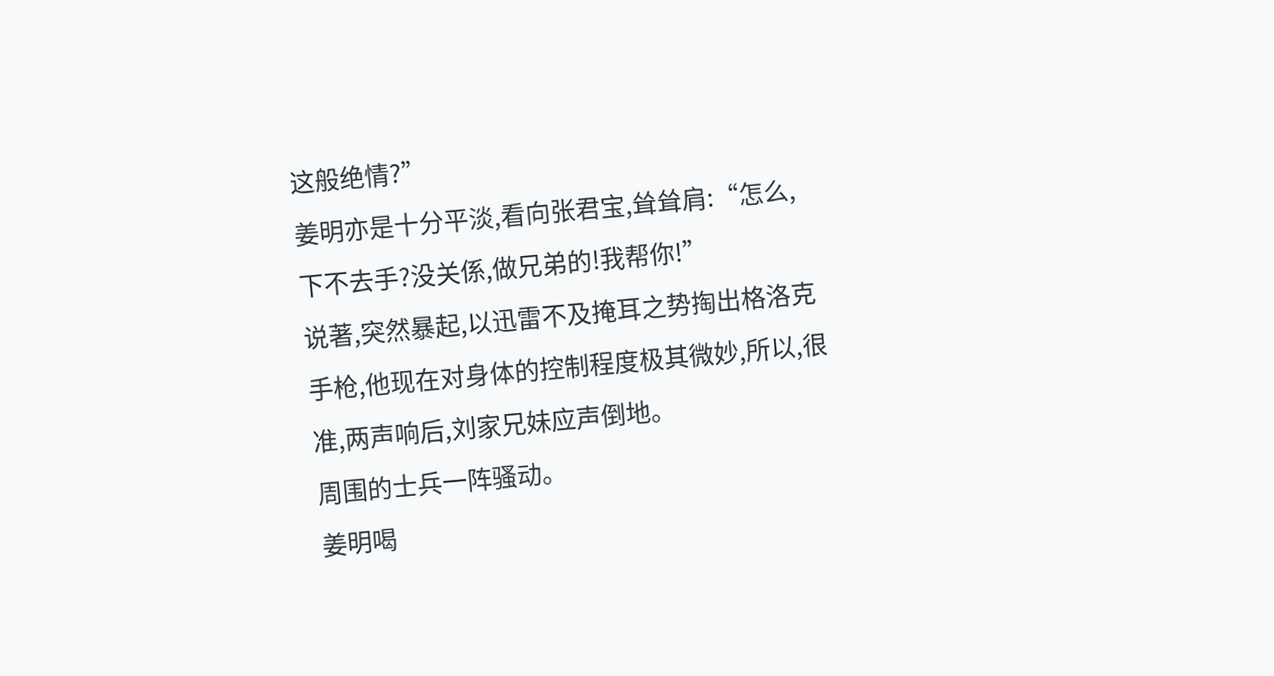这般绝情?”
姜明亦是十分平淡,看向张君宝,耸耸肩:“怎么,下不去手?没关係,做兄弟的!我帮你!”
说著,突然暴起,以迅雷不及掩耳之势掏出格洛克手枪,他现在对身体的控制程度极其微妙,所以,很准,两声响后,刘家兄妹应声倒地。
周围的士兵一阵骚动。
姜明喝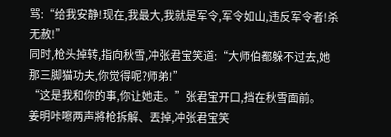骂:“给我安静!现在,我最大,我就是军令,军令如山,违反军令者!杀无赦!”
同时,枪头掉转,指向秋雪,冲张君宝笑道:“大师伯都躲不过去,她那三脚猫功夫,你觉得呢?师弟!”
“这是我和你的事,你让她走。”张君宝开口,挡在秋雪面前。
姜明咔嚓两声將枪拆解、丟掉,冲张君宝笑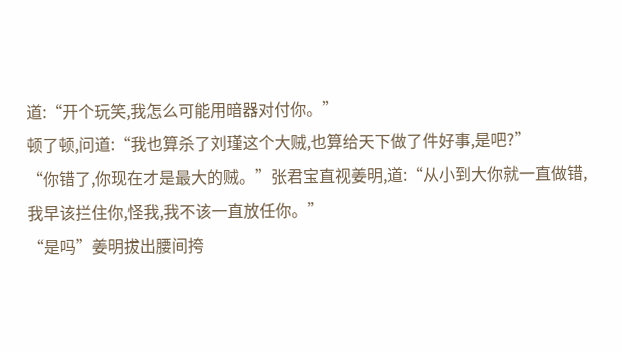道:“开个玩笑,我怎么可能用暗器对付你。”
顿了顿,问道:“我也算杀了刘瑾这个大贼,也算给天下做了件好事,是吧?”
“你错了,你现在才是最大的贼。”张君宝直视姜明,道:“从小到大你就一直做错,我早该拦住你,怪我,我不该一直放任你。”
“是吗”姜明拔出腰间挎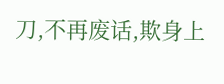刀,不再废话,欺身上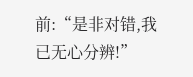前:“是非对错,我已无心分辨!”